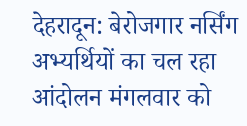देहरादून: बेरोजगार नर्सिंग अभ्यर्थियों का चल रहा आंदोलन मंगलवार को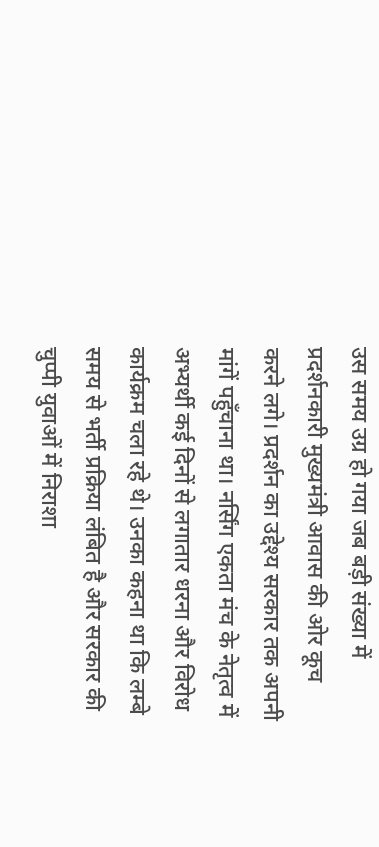उस समय उग्र हो गया जब बड़ी संख्या में प्रदर्शनकारी मुख्यमंत्री आवास की ओर कूच करने लगे। प्रदर्शन का उद्देश्य सरकार तक अपनी मांगें पहुँचाना था। नर्सिंग एकता मंच के नेतृत्व में अभ्यर्थी कई दिनों से लगातार धरना और विरोध कार्यक्रम चला रहे थे। उनका कहना था कि लम्बे समय से भर्ती प्रक्रिया लंबित है और सरकार की चुप्पी युवाओं में निराशा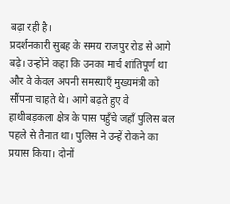बढ़ा रही है।
प्रदर्शनकारी सुबह के समय राजपुर रोड से आगे बढ़े। उन्होंने कहा कि उनका मार्च शांतिपूर्ण था और वे केवल अपनी समस्याएँ मुख्यमंत्री को सौंपना चाहते थे। आगे बढ़ते हुए वे हाथीबड़कला क्षेत्र के पास पहुँचे जहाँ पुलिस बल पहले से तैनात था। पुलिस ने उन्हें रोकने का प्रयास किया। दोनों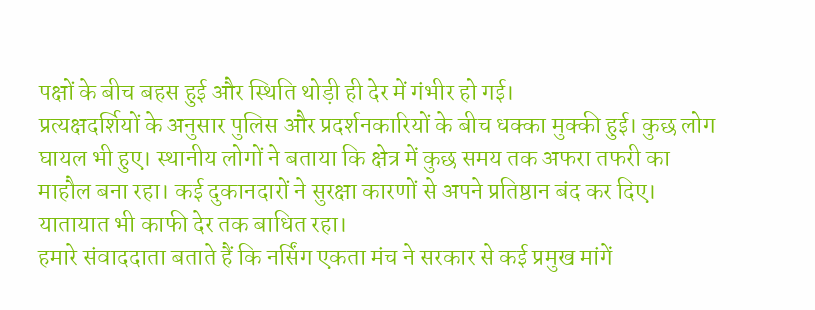पक्षों के बीच बहस हुई और स्थिति थोड़ी ही देर में गंभीर हो गई।
प्रत्यक्षदर्शियों के अनुसार पुलिस और प्रदर्शनकारियों के बीच धक्का मुक्की हुई। कुछ लोग घायल भी हुए। स्थानीय लोगों ने बताया कि क्षेत्र में कुछ समय तक अफरा तफरी का माहौल बना रहा। कई दुकानदारों ने सुरक्षा कारणों से अपने प्रतिष्ठान बंद कर दिए। यातायात भी काफी देर तक बाधित रहा।
हमारे संवाददाता बताते हैं कि नर्सिंग एकता मंच ने सरकार से कई प्रमुख मांगें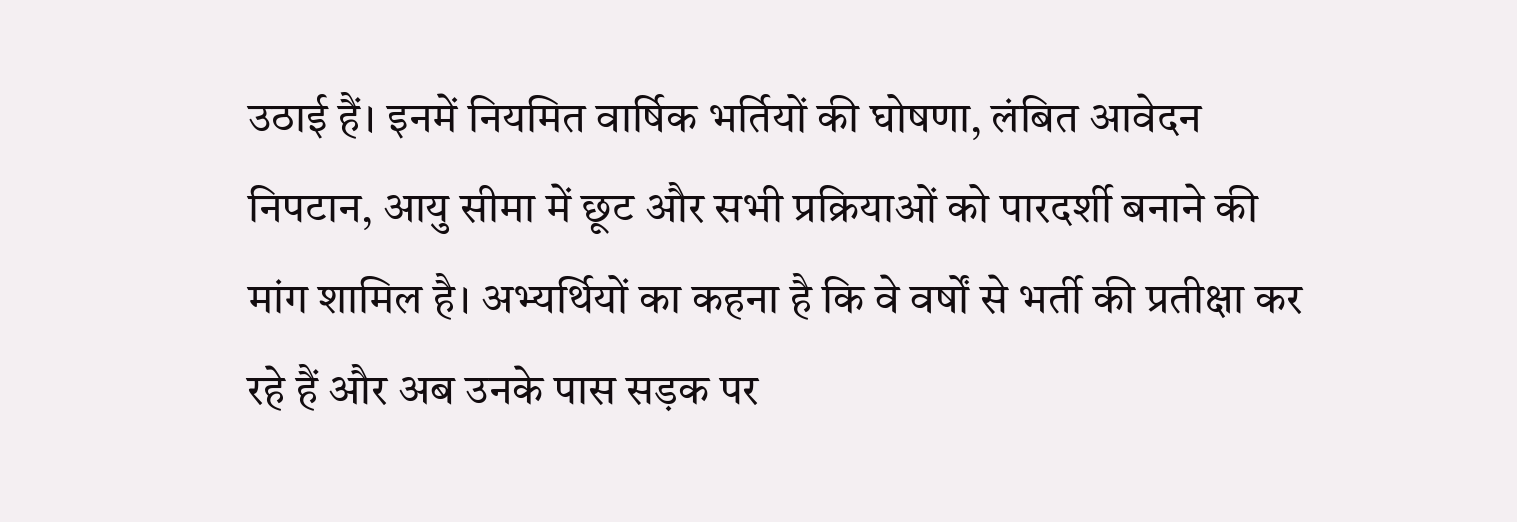उठाई हैं। इनमें नियमित वार्षिक भर्तियों की घोषणा, लंबित आवेदन निपटान, आयु सीमा में छूट और सभी प्रक्रियाओं को पारदर्शी बनाने की मांग शामिल है। अभ्यर्थियों का कहना है कि वे वर्षों से भर्ती की प्रतीक्षा कर रहे हैं और अब उनके पास सड़क पर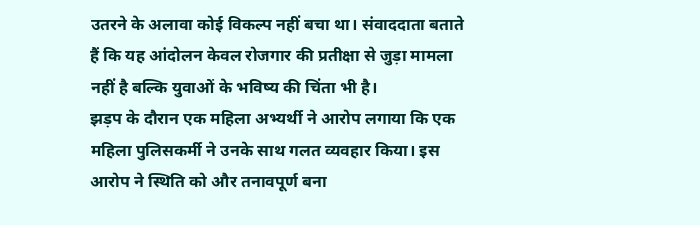उतरने के अलावा कोई विकल्प नहीं बचा था। संवाददाता बताते हैं कि यह आंदोलन केवल रोजगार की प्रतीक्षा से जुड़ा मामला नहीं है बल्कि युवाओं के भविष्य की चिंता भी है।
झड़प के दौरान एक महिला अभ्यर्थी ने आरोप लगाया कि एक महिला पुलिसकर्मी ने उनके साथ गलत व्यवहार किया। इस आरोप ने स्थिति को और तनावपूर्ण बना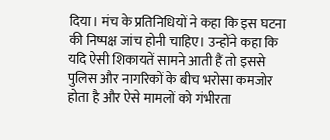दिया। मंच के प्रतिनिधियों ने कहा कि इस घटना की निष्पक्ष जांच होनी चाहिए। उन्होंने कहा कि यदि ऐसी शिकायतें सामने आती हैं तो इससे पुलिस और नागरिकों के बीच भरोसा कमजोर होता है और ऐसे मामलों को गंभीरता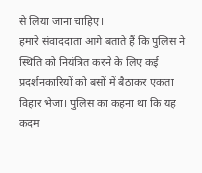से लिया जाना चाहिए।
हमारे संवाददाता आगे बताते हैं कि पुलिस ने स्थिति को नियंत्रित करने के लिए कई प्रदर्शनकारियों को बसों में बैठाकर एकता विहार भेजा। पुलिस का कहना था कि यह कदम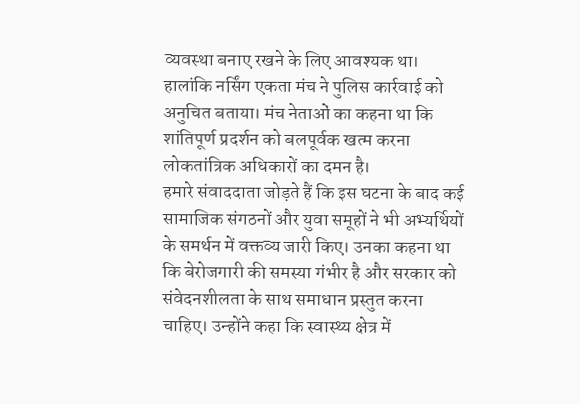व्यवस्था बनाए रखने के लिए आवश्यक था। हालांकि नर्सिंग एकता मंच ने पुलिस कार्रवाई को अनुचित बताया। मंच नेताओं का कहना था कि शांतिपूर्ण प्रदर्शन को बलपूर्वक खत्म करना लोकतांत्रिक अधिकारों का दमन है।
हमारे संवाददाता जोड़ते हैं कि इस घटना के बाद कई सामाजिक संगठनों और युवा समूहों ने भी अभ्यर्थियों के समर्थन में वक्तव्य जारी किए। उनका कहना था कि बेरोजगारी की समस्या गंभीर है और सरकार को संवेदनशीलता के साथ समाधान प्रस्तुत करना चाहिए। उन्होंने कहा कि स्वास्थ्य क्षेत्र में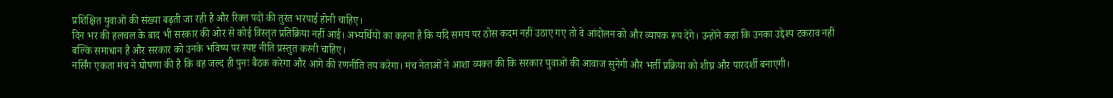प्रशिक्षित युवाओं की संख्या बढ़ती जा रही है और रिक्त पदों की तुरंत भरपाई होनी चाहिए।
दिन भर की हलचल के बाद भी सरकार की ओर से कोई विस्तृत प्रतिक्रिया नहीं आई। अभ्यर्थियों का कहना है कि यदि समय पर ठोस कदम नहीं उठाए गए तो वे आंदोलन को और व्यापक रूप देंगे। उन्होंने कहा कि उनका उद्देश्य टकराव नहीं बल्कि समाधान है और सरकार को उनके भविष्य पर स्पष्ट नीति प्रस्तुत करनी चाहिए।
नर्सिंग एकता मंच ने घोषणा की है कि वह जल्द ही पुनः बैठक करेगा और आगे की रणनीति तय करेगा। मंच नेताओं ने आशा व्यक्त की कि सरकार युवाओं की आवाज सुनेगी और भर्ती प्रक्रिया को शीघ्र और पारदर्शी बनाएगी।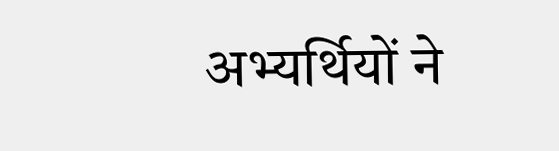अभ्यर्थियों ने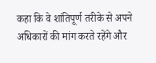कहा कि वे शांतिपूर्ण तरीके से अपने अधिकारों की मांग करते रहेंगे और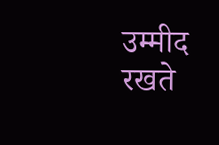उम्मीद रखते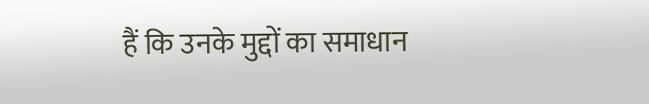हैं कि उनके मुद्दों का समाधान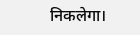निकलेगा।